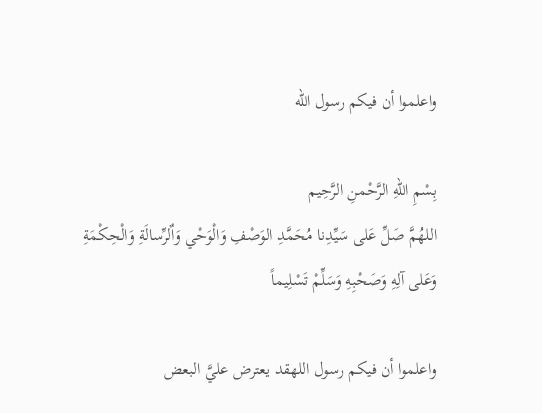واعلموا أن فيكم رسول الله

بِسْمِ اللهِ الرَّحْمنِ الرَّحِيم
اللهُمَّ صَلِّ عَلى سَيِّدِنا مُحَمَّدِ الوَصْفِ وَالْوَحْي وَاٌلرِّسالَةِ وَالْحِكْمَةِ وَعَلى آلِهِ وَصَحْبِهِ وَسَلِّمْ تَسْلِيماً

واعلموا أن فيكم رسول اللهقد يعترض عليَّ البعض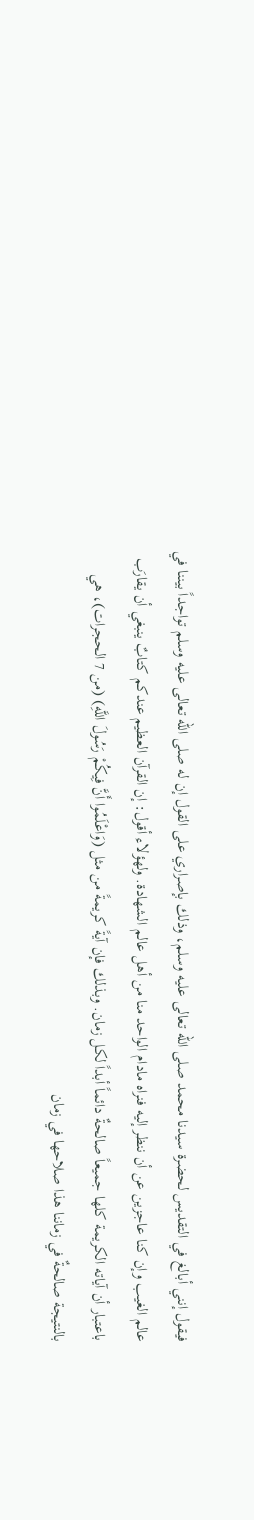فيقول إنني أبالغ في التقديس لحضرة سيدنا محمد صلى الله تعالى عليه وسلم، وذلك بإصراري على القول إن له صلى الله تعالى عليه وسلم تواجداً بيننا في عالم الغيب وإن كنا عاجزين عن أن ننظر إليه فنراه مادام الواحد منا من أهل عالم الشهادة. ولهؤلاء أقول: إن القرآن العظيم عندكم كتابٌ ينبغي أن يقارَب باعتبار أن آياته الكريمة كلها جميعاً صالحةٌ دائماً أبداً لكل زمان. وبذلك فإن آيةً كريمةً من مثل (وَاعْلَمُوا أَنَّ فِيكُمْ رَسُولَ اللَّهِ) (من 7 الحجرات)، هي بالنتيجة صالحةٌ في زماننا هذا صلاحها في زمان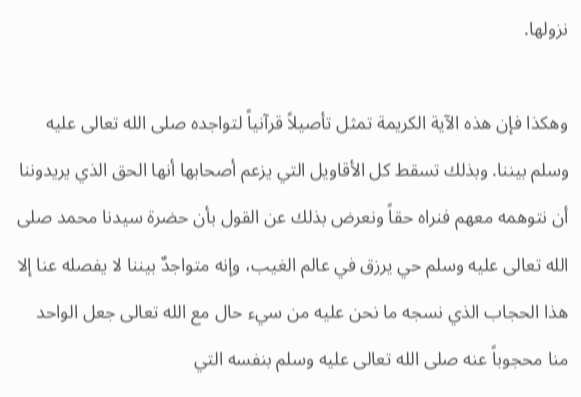نزولها.

وهكذا فإن هذه الآية الكريمة تمثل تأصيلاً قرآنياً لتواجده صلى الله تعالى عليه وسلم بيننا. وبذلك تسقط كل الأقاويل التي يزعم أصحابها أنها الحق الذي يريدوننا أن نتوهمه معهم فنراه حقاً ونعرض بذلك عن القول بأن حضرة سيدنا محمد صلى الله تعالى عليه وسلم حي يرزق في عالم الغيب، وإنه متواجدٌ بيننا لا يفصله عنا إلا هذا الحجاب الذي نسجه ما نحن عليه من سيء حال مع الله تعالى جعل الواحد منا محجوباً عنه صلى الله تعالى عليه وسلم بنفسه التي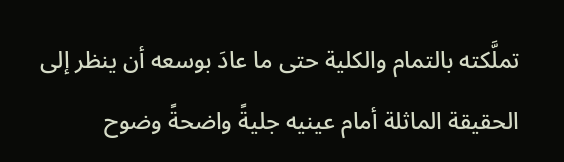تملَّكته بالتمام والكلية حتى ما عادَ بوسعه أن ينظر إلى الحقيقة الماثلة أمام عينيه جليةً واضحةً وضوح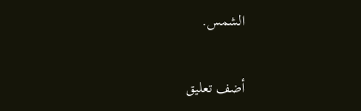الشمس.

أضف تعليق